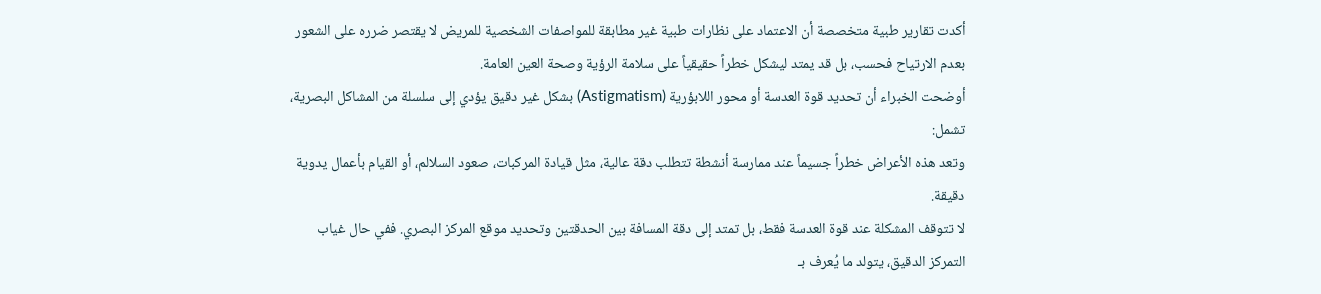أكدت تقارير طبية متخصصة أن الاعتماد على نظارات طبية غير مطابقة للمواصفات الشخصية للمريض لا يقتصر ضرره على الشعور بعدم الارتياح فحسب، بل قد يمتد ليشكل خطراً حقيقياً على سلامة الرؤية وصحة العين العامة.
أوضحت الخبراء أن تحديد قوة العدسة أو محور اللابؤرية (Astigmatism) بشكل غير دقيق يؤدي إلى سلسلة من المشاكل البصرية، تشمل:
وتعد هذه الأعراض خطراً جسيماً عند ممارسة أنشطة تتطلب دقة عالية، مثل قيادة المركبات، صعود السلالم، أو القيام بأعمال يدوية دقيقة.
لا تتوقف المشكلة عند قوة العدسة فقط، بل تمتد إلى دقة المسافة بين الحدقتين وتحديد موقع المركز البصري. ففي حال غياب التمركز الدقيق، يتولد ما يُعرف بـ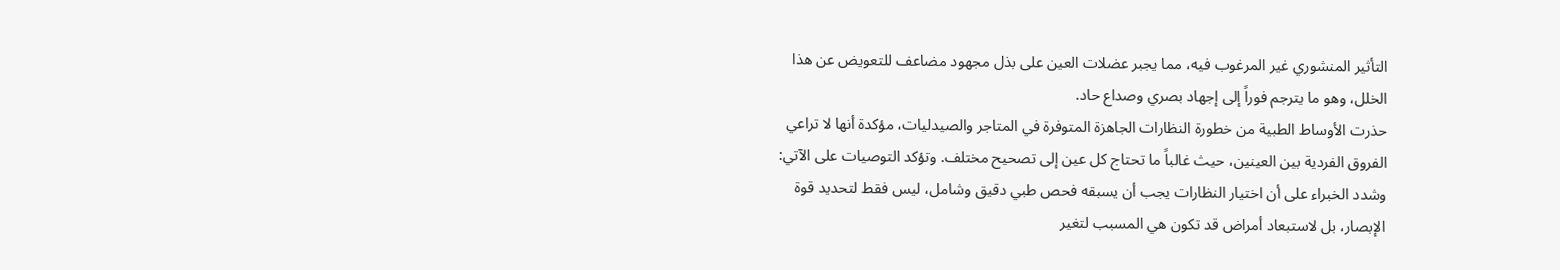التأثير المنشوري غير المرغوب فيه، مما يجبر عضلات العين على بذل مجهود مضاعف للتعويض عن هذا الخلل، وهو ما يترجم فوراً إلى إجهاد بصري وصداع حاد.
حذرت الأوساط الطبية من خطورة النظارات الجاهزة المتوفرة في المتاجر والصيدليات، مؤكدة أنها لا تراعي الفروق الفردية بين العينين، حيث غالباً ما تحتاج كل عين إلى تصحيح مختلف. وتؤكد التوصيات على الآتي:
وشدد الخبراء على أن اختيار النظارات يجب أن يسبقه فحص طبي دقيق وشامل، ليس فقط لتحديد قوة الإبصار، بل لاستبعاد أمراض قد تكون هي المسبب لتغير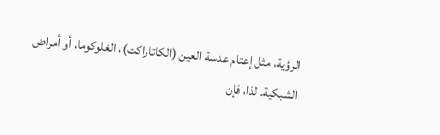الرؤية، مثل إعتام عدسة العين (الكاتاراكت)، الغلوكوما، أو أمراض الشبكية. لذا، فإن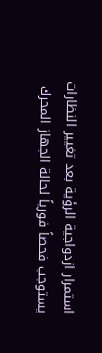استمرار ازدواجية الرؤية بعد تغيير النظارات يستوجب فحصاً فورياً لحالة الجهاز المحرك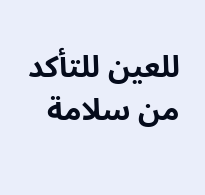للعين للتأكد من سلامة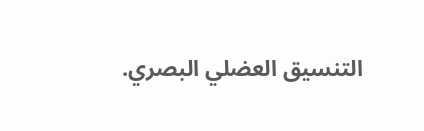التنسيق العضلي البصري.